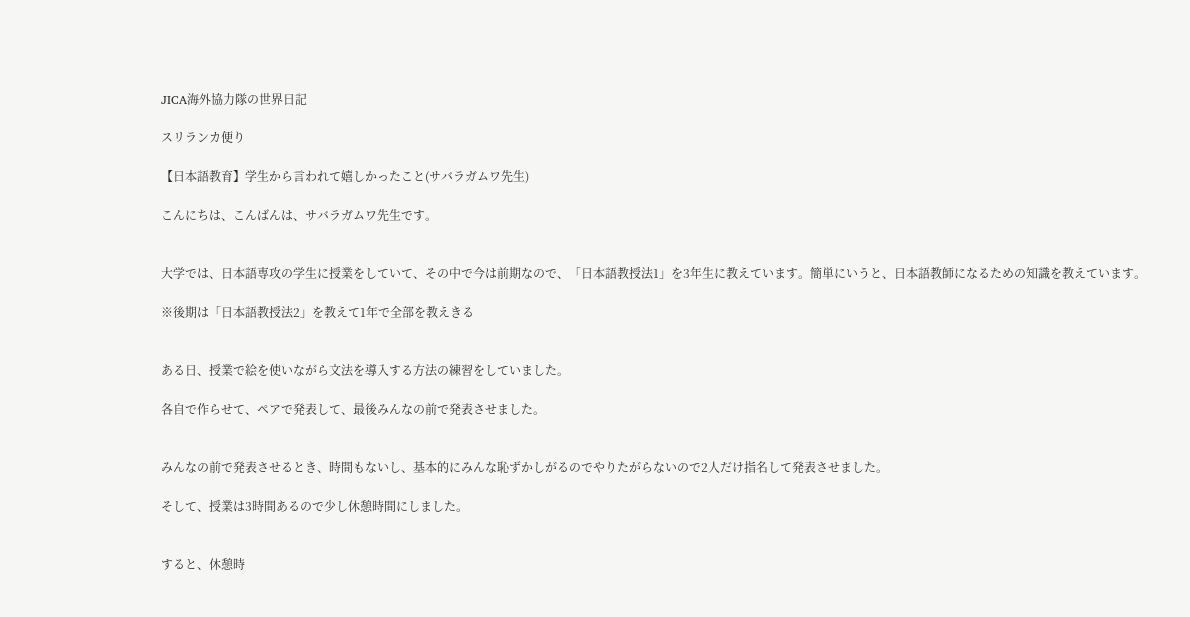JICA海外協力隊の世界日記

スリランカ便り

【日本語教育】学生から言われて嬉しかったこと(サバラガムワ先生)

こんにちは、こんばんは、サバラガムワ先生です。


大学では、日本語専攻の学生に授業をしていて、その中で今は前期なので、「日本語教授法1」を3年生に教えています。簡単にいうと、日本語教師になるための知識を教えています。

※後期は「日本語教授法2」を教えて1年で全部を教えきる


ある日、授業で絵を使いながら文法を導入する方法の練習をしていました。

各自で作らせて、ペアで発表して、最後みんなの前で発表させました。


みんなの前で発表させるとき、時間もないし、基本的にみんな恥ずかしがるのでやりたがらないので2人だけ指名して発表させました。

そして、授業は3時間あるので少し休憩時間にしました。


すると、休憩時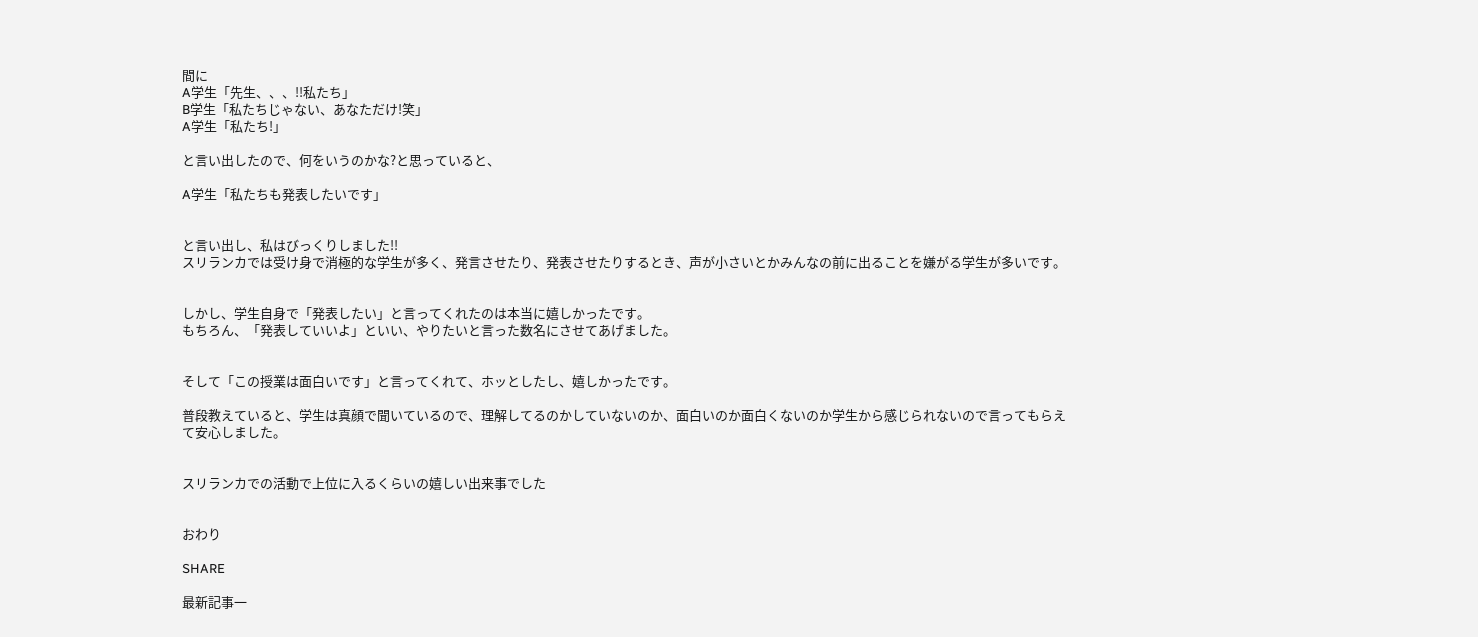間に
A学生「先生、、、!!私たち」
B学生「私たちじゃない、あなただけ!笑」
A学生「私たち!」

と言い出したので、何をいうのかな?と思っていると、

A学生「私たちも発表したいです」


と言い出し、私はびっくりしました!!
スリランカでは受け身で消極的な学生が多く、発言させたり、発表させたりするとき、声が小さいとかみんなの前に出ることを嫌がる学生が多いです。


しかし、学生自身で「発表したい」と言ってくれたのは本当に嬉しかったです。
もちろん、「発表していいよ」といい、やりたいと言った数名にさせてあげました。


そして「この授業は面白いです」と言ってくれて、ホッとしたし、嬉しかったです。

普段教えていると、学生は真顔で聞いているので、理解してるのかしていないのか、面白いのか面白くないのか学生から感じられないので言ってもらえて安心しました。


スリランカでの活動で上位に入るくらいの嬉しい出来事でした


おわり

SHARE

最新記事一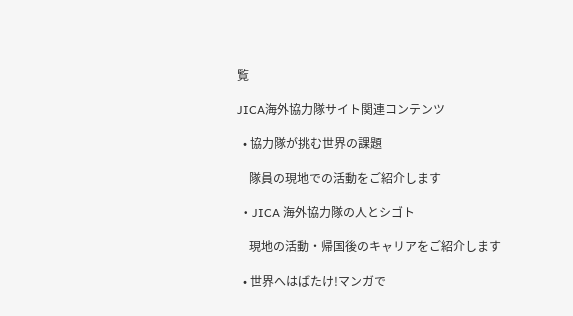覧

JICA海外協力隊サイト関連コンテンツ

  • 協力隊が挑む世界の課題

    隊員の現地での活動をご紹介します

  • JICA 海外協力隊の人とシゴト

    現地の活動・帰国後のキャリアをご紹介します

  • 世界へはばたけ!マンガで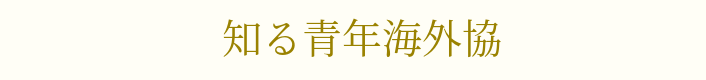知る青年海外協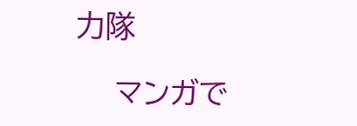力隊

    マンガで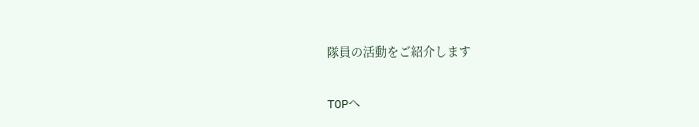隊員の活動をご紹介します

TOPへ